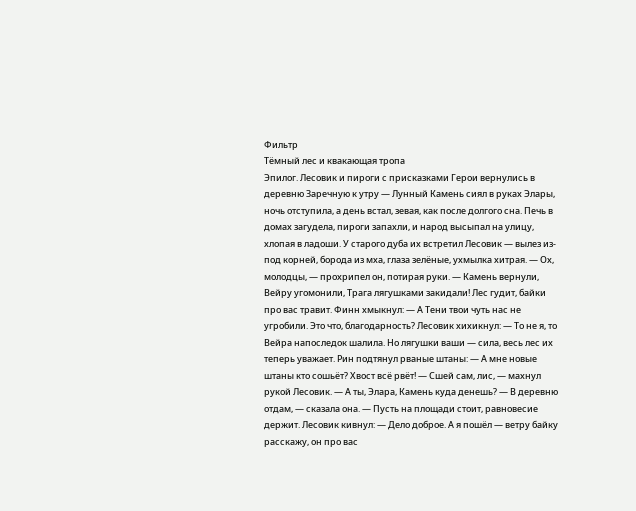Фильтр
Тёмный лес и квакающая тропа
Эпилог. Лесовик и пироги с присказками Герои вернулись в деревню Заречную к утру — Лунный Камень сиял в руках Элары, ночь отступила, а день встал, зевая, как после долгого сна. Печь в домах загудела, пироги запахли, и народ высыпал на улицу, хлопая в ладоши. У старого дуба их встретил Лесовик — вылез из-под корней, борода из мха, глаза зелёные, ухмылка хитрая. — Ох, молодцы, — прохрипел он, потирая руки. — Камень вернули, Вейру угомонили, Трага лягушками закидали! Лес гудит, байки про вас травит. Финн хмыкнул: — А Тени твои чуть нас не угробили. Это что, благодарность? Лесовик хихикнул: — То не я, то Вейра напоследок шалила. Но лягушки ваши — сила, весь лес их теперь уважает. Рин подтянул рваные штаны: — А мне новые штаны кто сошьёт? Хвост всё рвёт! — Сшей сам, лис, — махнул рукой Лесовик. — А ты, Элара, Камень куда денешь? — В деревню отдам, — сказала она. — Пусть на площади стоит, равновесие держит. Лесовик кивнул: — Дело доброе. А я пошёл — ветру байку расскажу, он про вас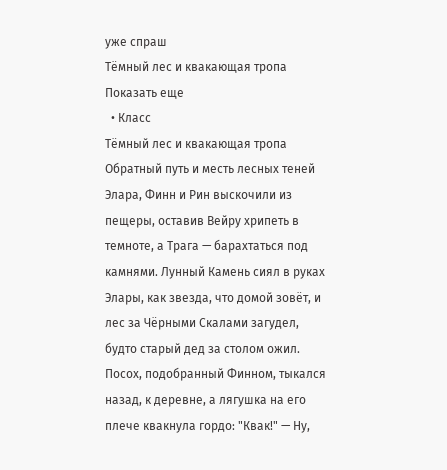уже спраш
Тёмный лес и квакающая тропа
Показать еще
  • Класс
Тёмный лес и квакающая тропа
Обратный путь и месть лесных теней Элара, Финн и Рин выскочили из пещеры, оставив Вейру хрипеть в темноте, а Трага — барахтаться под камнями. Лунный Камень сиял в руках Элары, как звезда, что домой зовёт, и лес за Чёрными Скалами загудел, будто старый дед за столом ожил. Посох, подобранный Финном, тыкался назад, к деревне, а лягушка на его плече квакнула гордо: "Квак!" — Ну,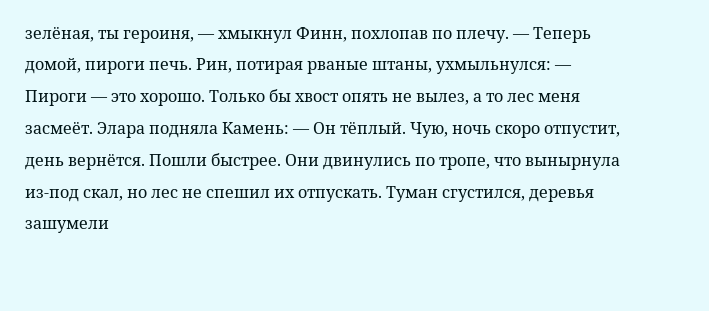зелёная, ты героиня, — хмыкнул Финн, похлопав по плечу. — Теперь домой, пироги печь. Рин, потирая рваные штаны, ухмыльнулся: — Пироги — это хорошо. Только бы хвост опять не вылез, а то лес меня засмеёт. Элара подняла Камень: — Он тёплый. Чую, ночь скоро отпустит, день вернётся. Пошли быстрее. Они двинулись по тропе, что вынырнула из-под скал, но лес не спешил их отпускать. Туман сгустился, деревья зашумели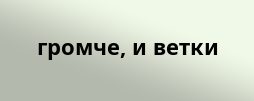громче, и ветки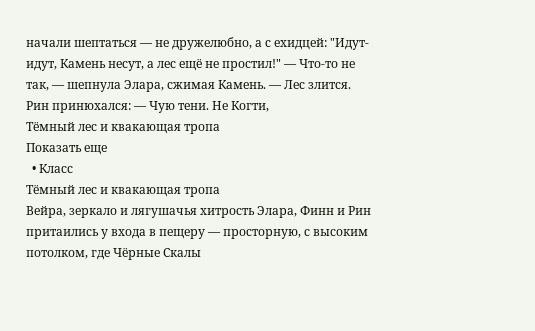начали шептаться — не дружелюбно, а с ехидцей: "Идут-идут, Камень несут, а лес ещё не простил!" — Что-то не так, — шепнула Элара, сжимая Камень. — Лес злится. Рин принюхался: — Чую тени. Не Когти,
Тёмный лес и квакающая тропа
Показать еще
  • Класс
Тёмный лес и квакающая тропа
Вейра, зеркало и лягушачья хитрость Элара, Финн и Рин притаились у входа в пещеру — просторную, с высоким потолком, где Чёрные Скалы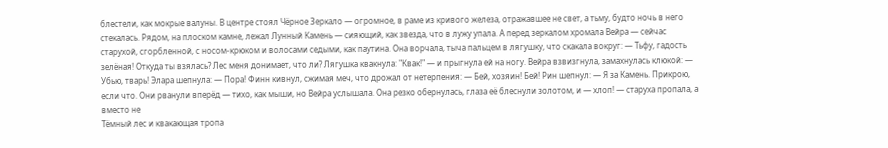блестели, как мокрые валуны. В центре стоял Чёрное Зеркало — огромное, в раме из кривого железа, отражавшее не свет, а тьму, будто ночь в него стекалась. Рядом, на плоском камне, лежал Лунный Камень — сияющий, как звезда, что в лужу упала. А перед зеркалом хромала Вейра — сейчас старухой, сгорбленной, с носом-крюком и волосами седыми, как паутина. Она ворчала, тыча пальцем в лягушку, что скакала вокруг: — Тьфу, гадость зелёная! Откуда ты взялась? Лес меня донимает, что ли? Лягушка квакнула: "Квак!" — и прыгнула ей на ногу. Вейра взвизгнула, замахнулась клюкой: — Убью, тварь! Элара шепнула: — Пора! Финн кивнул, сжимая меч, что дрожал от нетерпения: — Бей, хозяин! Бей! Рин шепнул: — Я за Камень. Прикрою, если что. Они рванули вперёд — тихо, как мыши, но Вейра услышала. Она резко обернулась, глаза её блеснули золотом, и — хлоп! — старуха пропала, а вместо не
Тёмный лес и квакающая тропа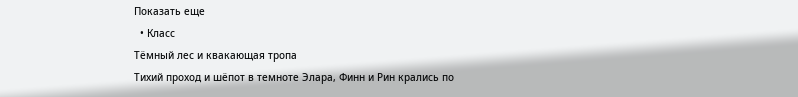Показать еще
  • Класс
Тёмный лес и квакающая тропа
Тихий проход и шёпот в темноте Элара, Финн и Рин крались по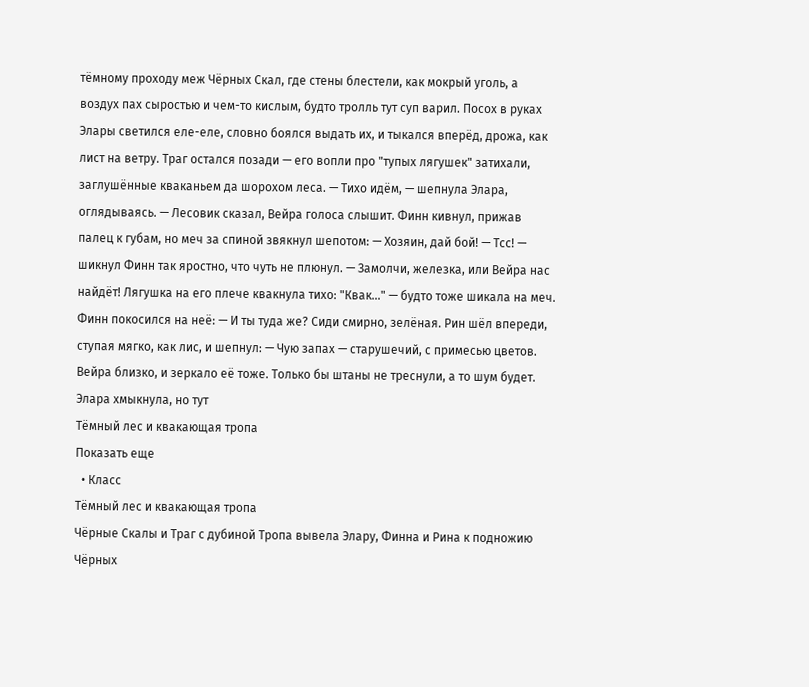тёмному проходу меж Чёрных Скал, где стены блестели, как мокрый уголь, а воздух пах сыростью и чем-то кислым, будто тролль тут суп варил. Посох в руках Элары светился еле-еле, словно боялся выдать их, и тыкался вперёд, дрожа, как лист на ветру. Траг остался позади — его вопли про "тупых лягушек" затихали, заглушённые кваканьем да шорохом леса. — Тихо идём, — шепнула Элара, оглядываясь. — Лесовик сказал, Вейра голоса слышит. Финн кивнул, прижав палец к губам, но меч за спиной звякнул шепотом: — Хозяин, дай бой! — Тсс! — шикнул Финн так яростно, что чуть не плюнул. — Замолчи, железка, или Вейра нас найдёт! Лягушка на его плече квакнула тихо: "Квак…" — будто тоже шикала на меч. Финн покосился на неё: — И ты туда же? Сиди смирно, зелёная. Рин шёл впереди, ступая мягко, как лис, и шепнул: — Чую запах — старушечий, с примесью цветов. Вейра близко, и зеркало её тоже. Только бы штаны не треснули, а то шум будет. Элара хмыкнула, но тут
Тёмный лес и квакающая тропа
Показать еще
  • Класс
Тёмный лес и квакающая тропа
Чёрные Скалы и Траг с дубиной Тропа вывела Элару, Финна и Рина к подножию Чёрных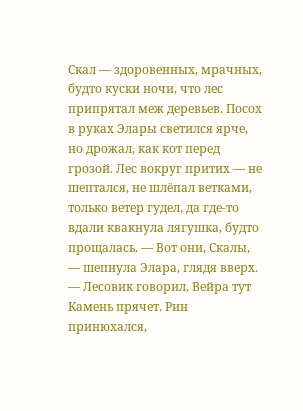Скал — здоровенных, мрачных, будто куски ночи, что лес припрятал меж деревьев. Посох в руках Элары светился ярче, но дрожал, как кот перед грозой. Лес вокруг притих — не шептался, не шлёпал ветками, только ветер гудел, да где-то вдали квакнула лягушка, будто прощалась. — Вот они, Скалы, — шепнула Элара, глядя вверх. — Лесовик говорил, Вейра тут Камень прячет. Рин принюхался,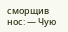сморщив нос: — Чую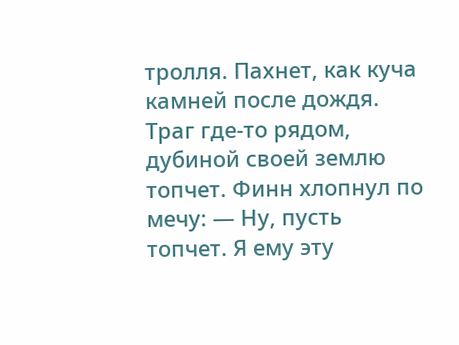тролля. Пахнет, как куча камней после дождя. Траг где-то рядом, дубиной своей землю топчет. Финн хлопнул по мечу: — Ну, пусть топчет. Я ему эту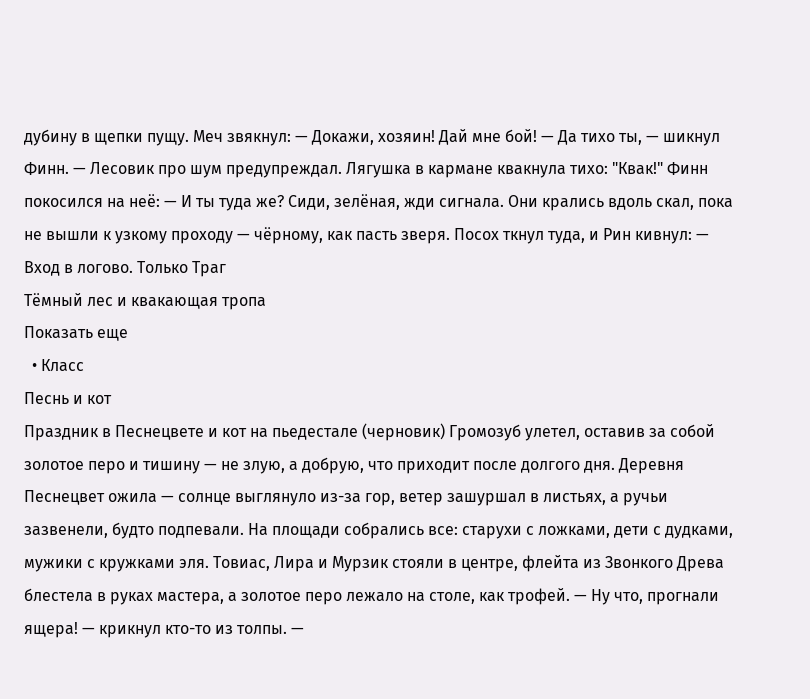дубину в щепки пущу. Меч звякнул: — Докажи, хозяин! Дай мне бой! — Да тихо ты, — шикнул Финн. — Лесовик про шум предупреждал. Лягушка в кармане квакнула тихо: "Квак!" Финн покосился на неё: — И ты туда же? Сиди, зелёная, жди сигнала. Они крались вдоль скал, пока не вышли к узкому проходу — чёрному, как пасть зверя. Посох ткнул туда, и Рин кивнул: — Вход в логово. Только Траг
Тёмный лес и квакающая тропа
Показать еще
  • Класс
Песнь и кот
Праздник в Песнецвете и кот на пьедестале (черновик) Громозуб улетел, оставив за собой золотое перо и тишину — не злую, а добрую, что приходит после долгого дня. Деревня Песнецвет ожила — солнце выглянуло из-за гор, ветер зашуршал в листьях, а ручьи зазвенели, будто подпевали. На площади собрались все: старухи с ложками, дети с дудками, мужики с кружками эля. Товиас, Лира и Мурзик стояли в центре, флейта из Звонкого Древа блестела в руках мастера, а золотое перо лежало на столе, как трофей. — Ну что, прогнали ящера! — крикнул кто-то из толпы. —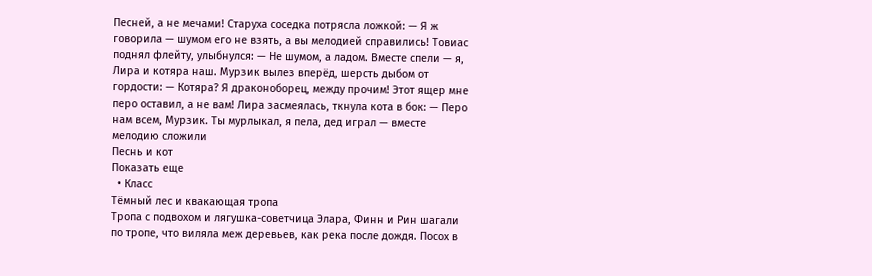Песней, а не мечами! Старуха соседка потрясла ложкой: — Я ж говорила — шумом его не взять, а вы мелодией справились! Товиас поднял флейту, улыбнулся: — Не шумом, а ладом. Вместе спели — я, Лира и котяра наш. Мурзик вылез вперёд, шерсть дыбом от гордости: — Котяра? Я драконоборец, между прочим! Этот ящер мне перо оставил, а не вам! Лира засмеялась, ткнула кота в бок: — Перо нам всем, Мурзик. Ты мурлыкал, я пела, дед играл — вместе мелодию сложили
Песнь и кот
Показать еще
  • Класс
Тёмный лес и квакающая тропа
Тропа с подвохом и лягушка-советчица Элара, Финн и Рин шагали по тропе, что виляла меж деревьев, как река после дождя. Посох в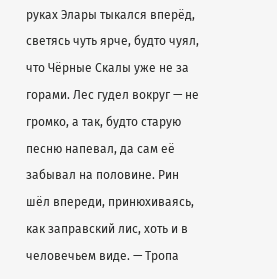руках Элары тыкался вперёд, светясь чуть ярче, будто чуял, что Чёрные Скалы уже не за горами. Лес гудел вокруг — не громко, а так, будто старую песню напевал, да сам её забывал на половине. Рин шёл впереди, принюхиваясь, как заправский лис, хоть и в человечьем виде. — Тропа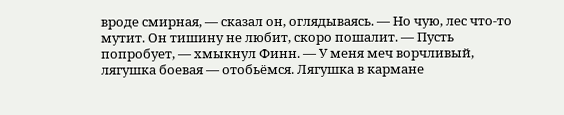вроде смирная, — сказал он, оглядываясь. — Но чую, лес что-то мутит. Он тишину не любит, скоро пошалит. — Пусть попробует, — хмыкнул Финн. — У меня меч ворчливый, лягушка боевая — отобьёмся. Лягушка в кармане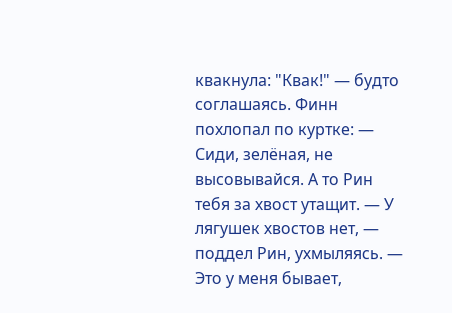квакнула: "Квак!" — будто соглашаясь. Финн похлопал по куртке: — Сиди, зелёная, не высовывайся. А то Рин тебя за хвост утащит. — У лягушек хвостов нет, — поддел Рин, ухмыляясь. — Это у меня бывает,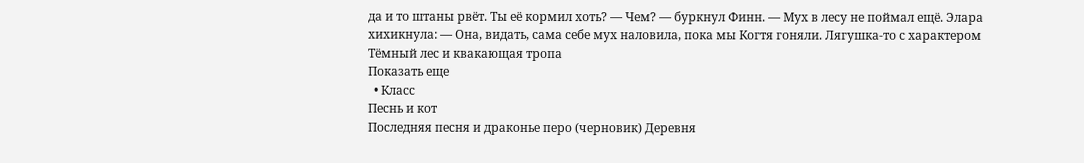да и то штаны рвёт. Ты её кормил хоть? — Чем? — буркнул Финн. — Мух в лесу не поймал ещё. Элара хихикнула: — Она, видать, сама себе мух наловила, пока мы Когтя гоняли. Лягушка-то с характером
Тёмный лес и квакающая тропа
Показать еще
  • Класс
Песнь и кот
Последняя песня и драконье перо (черновик) Деревня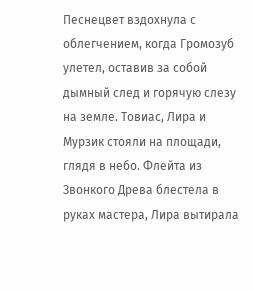Песнецвет вздохнула с облегчением, когда Громозуб улетел, оставив за собой дымный след и горячую слезу на земле. Товиас, Лира и Мурзик стояли на площади, глядя в небо. Флейта из Звонкого Древа блестела в руках мастера, Лира вытирала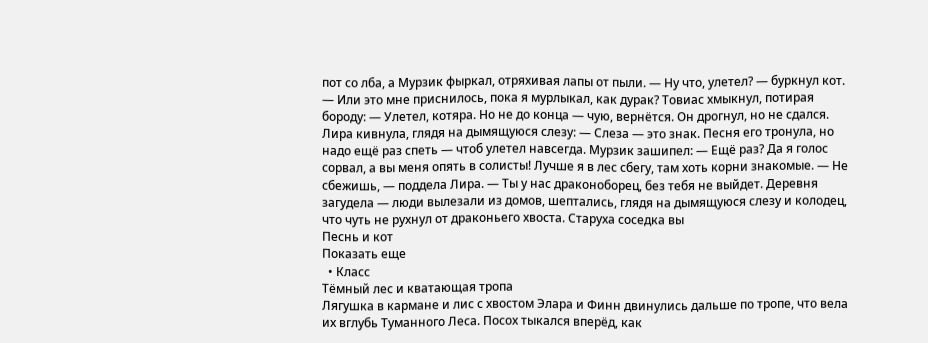пот со лба, а Мурзик фыркал, отряхивая лапы от пыли. — Ну что, улетел? — буркнул кот. — Или это мне приснилось, пока я мурлыкал, как дурак? Товиас хмыкнул, потирая бороду: — Улетел, котяра. Но не до конца — чую, вернётся. Он дрогнул, но не сдался. Лира кивнула, глядя на дымящуюся слезу: — Слеза — это знак. Песня его тронула, но надо ещё раз спеть — чтоб улетел навсегда. Мурзик зашипел: — Ещё раз? Да я голос сорвал, а вы меня опять в солисты! Лучше я в лес сбегу, там хоть корни знакомые. — Не сбежишь, — поддела Лира. — Ты у нас драконоборец, без тебя не выйдет. Деревня загудела — люди вылезали из домов, шептались, глядя на дымящуюся слезу и колодец, что чуть не рухнул от драконьего хвоста. Старуха соседка вы
Песнь и кот
Показать еще
  • Класс
Тёмный лес и кватающая тропа
Лягушка в кармане и лис с хвостом Элара и Финн двинулись дальше по тропе, что вела их вглубь Туманного Леса. Посох тыкался вперёд, как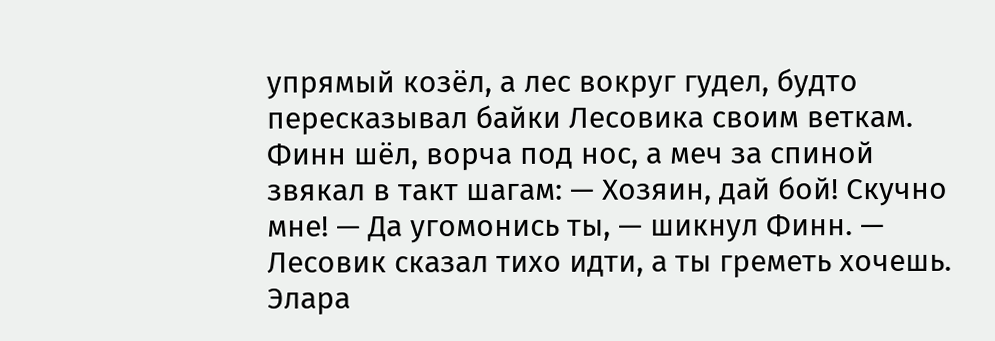упрямый козёл, а лес вокруг гудел, будто пересказывал байки Лесовика своим веткам. Финн шёл, ворча под нос, а меч за спиной звякал в такт шагам: — Хозяин, дай бой! Скучно мне! — Да угомонись ты, — шикнул Финн. — Лесовик сказал тихо идти, а ты греметь хочешь. Элара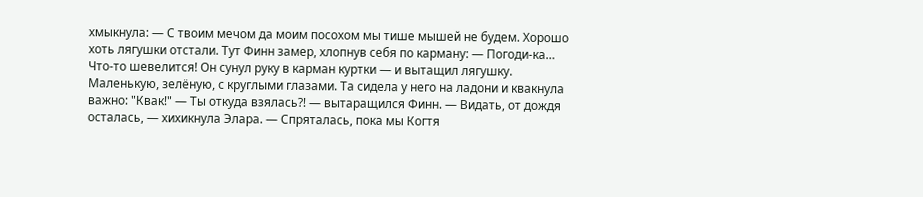хмыкнула: — С твоим мечом да моим посохом мы тише мышей не будем. Хорошо хоть лягушки отстали. Тут Финн замер, хлопнув себя по карману: — Погоди-ка… Что-то шевелится! Он сунул руку в карман куртки — и вытащил лягушку. Маленькую, зелёную, с круглыми глазами. Та сидела у него на ладони и квакнула важно: "Квак!" — Ты откуда взялась?! — вытаращился Финн. — Видать, от дождя осталась, — хихикнула Элара. — Спряталась, пока мы Когтя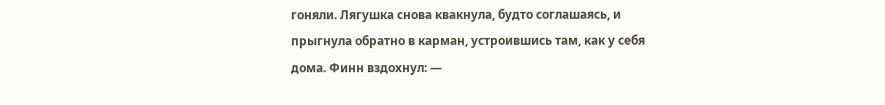гоняли. Лягушка снова квакнула, будто соглашаясь, и прыгнула обратно в карман, устроившись там, как у себя дома. Финн вздохнул: —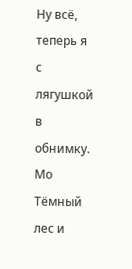Ну всё, теперь я с лягушкой в обнимку. Мо
Тёмный лес и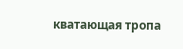кватающая тропа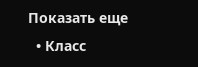Показать еще
  • Класс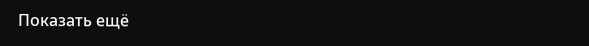Показать ещё